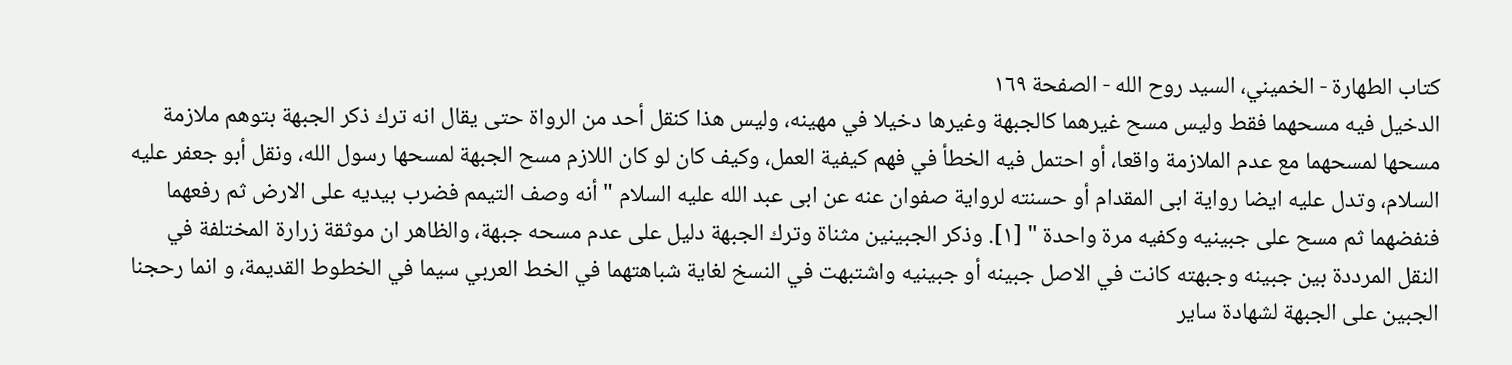كتاب الطهارة - الخميني، السيد روح الله - الصفحة ١٦٩
الدخيل فيه مسحهما فقط وليس مسح غيرهما كالجبهة وغيرها دخيلا في مهينه، وليس هذا كنقل أحد من الرواة حتى يقال انه ترك ذكر الجبهة بتوهم ملازمة مسحها لمسحهما مع عدم الملازمة واقعا، أو احتمل فيه الخطأ في فهم كيفية العمل، وكيف كان لو كان اللازم مسح الجبهة لمسحها رسول الله، ونقل أبو جعفر عليه السلام، وتدل عليه ايضا رواية ابى المقدام أو حسنته لرواية صفوان عنه عن ابى عبد الله عليه السلام " أنه وصف التيمم فضرب بيديه على الارض ثم رفعهما فنفضهما ثم مسح على جبينيه وكفيه مرة واحدة " [١]. وذكر الجبينين مثناة وترك الجبهة دليل على عدم مسحه جبهة، والظاهر ان موثقة زرارة المختلفة في النقل المرددة بين جبينه وجبهته كانت في الاصل جبينه أو جبينيه واشتبهت في النسخ لغاية شباهتهما في الخط العربي سيما في الخطوط القديمة، و انما رحجنا الجبين على الجبهة لشهادة ساير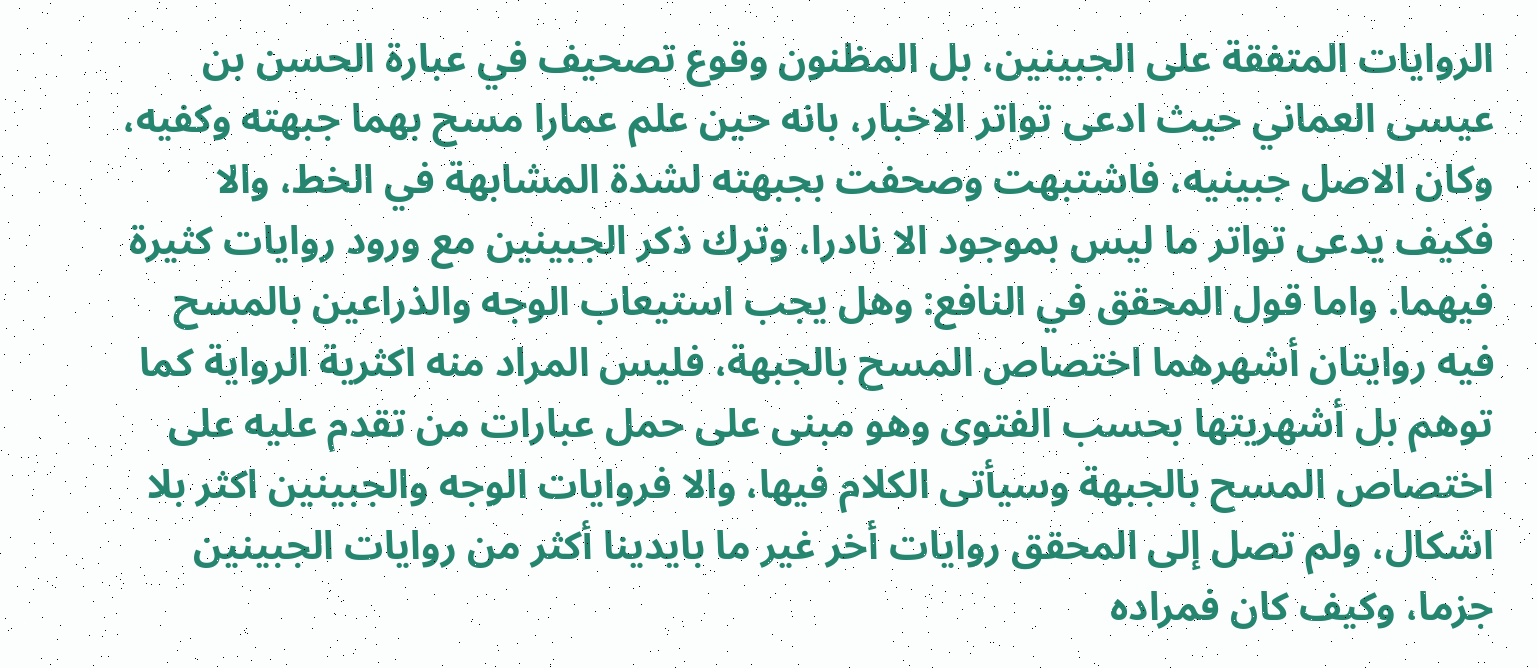الروايات المتفقة على الجبينين، بل المظنون وقوع تصحيف في عبارة الحسن بن عيسى العماني حيث ادعى تواتر الاخبار، بانه حين علم عمارا مسح بهما جبهته وكفيه، وكان الاصل جبينيه، فاشتبهت وصحفت بجبهته لشدة المشابهة في الخط، والا فكيف يدعى تواتر ما ليس بموجود الا نادرا، وترك ذكر الجبينين مع ورود روايات كثيرة فيهما. واما قول المحقق في النافع: وهل يجب استيعاب الوجه والذراعين بالمسح فيه روايتان أشهرهما اختصاص المسح بالجبهة، فليس المراد منه اكثرية الرواية كما توهم بل أشهريتها بحسب الفتوى وهو مبنى على حمل عبارات من تقدم عليه على اختصاص المسح بالجبهة وسيأتى الكلام فيها، والا فروايات الوجه والجبينين اكثر بلا اشكال، ولم تصل إلى المحقق روايات أخر غير ما بايدينا أكثر من روايات الجبينين جزما، وكيف كان فمراده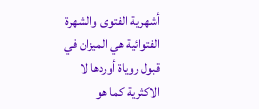أشهرية الفتوى والشهرة الفتوائية هي الميزان في قبول روياة أوردها لا الاكثرية كما هو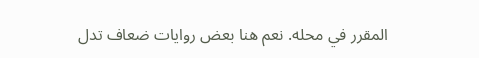المقرر في محله. نعم هنا بعض روايات ضعاف تدل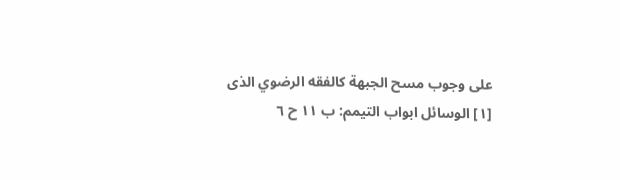على وجوب مسح الجبهة كالفقه الرضوي الذى
[١] الوسائل ابواب التيمم: ب ١١ ح ٦